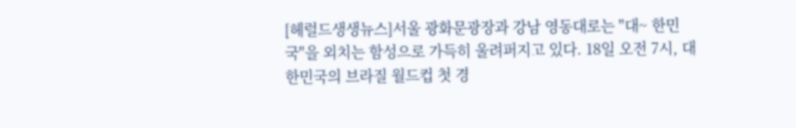[헤럴드생생뉴스]서울 광화문광장과 강남 영동대로는 "대~ 한민국"을 외치는 함성으로 가득히 울려퍼지고 있다. 18일 오전 7시, 대한민국의 브라질 월드컵 첫 경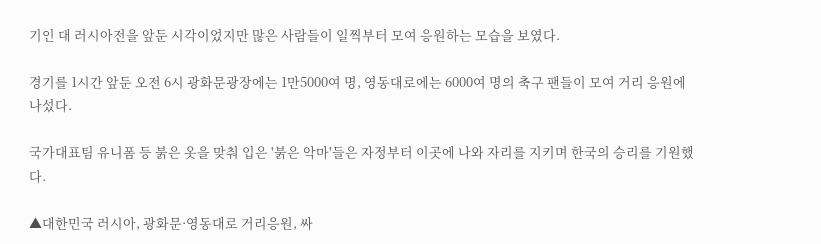기인 대 러시아전을 앞둔 시각이었지만 많은 사람들이 일찍부터 모여 응원하는 모습을 보였다.

경기를 1시간 앞둔 오전 6시 광화문광장에는 1만5000여 명, 영동대로에는 6000여 명의 축구 팬들이 모여 거리 응원에 나섰다.

국가대표팀 유니폼 등 붉은 옷을 맞춰 입은 '붉은 악마'들은 자정부터 이곳에 나와 자리를 지키며 한국의 승리를 기원했다.

▲대한민국 러시아, 광화문·영동대로 거리응원, 싸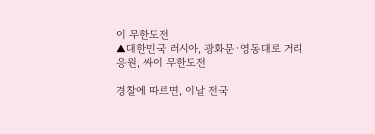이 무한도전
▲대한민국 러시아, 광화문·영동대로 거리응원, 싸이 무한도전

경찰에 따르면, 이날 전국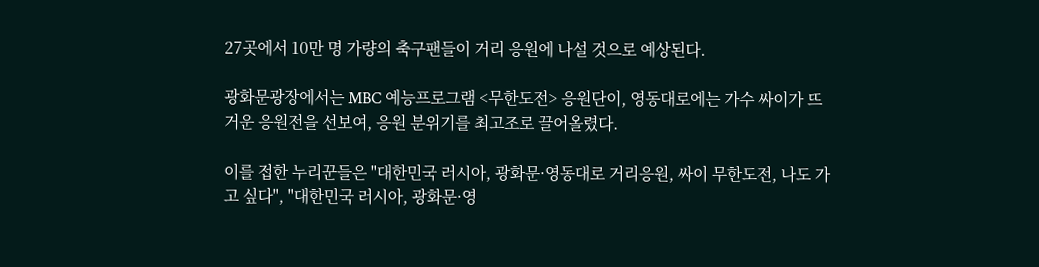27곳에서 10만 명 가량의 축구팬들이 거리 응원에 나설 것으로 예상된다.

광화문광장에서는 MBC 예능프로그램 <무한도전> 응원단이, 영동대로에는 가수 싸이가 뜨거운 응원전을 선보여, 응원 분위기를 최고조로 끌어올렸다.

이를 접한 누리꾼들은 "대한민국 러시아, 광화문·영동대로 거리응원, 싸이 무한도전, 나도 가고 싶다", "대한민국 러시아, 광화문·영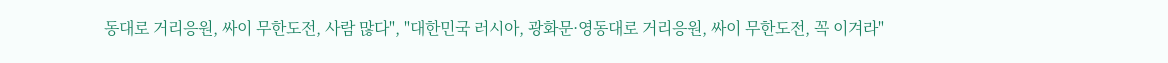동대로 거리응원, 싸이 무한도전, 사람 많다", "대한민국 러시아, 광화문·영동대로 거리응원, 싸이 무한도전, 꼭 이겨라"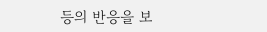등의 반응을 보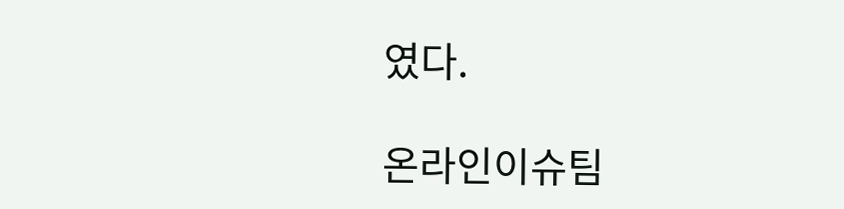였다.

온라인이슈팀